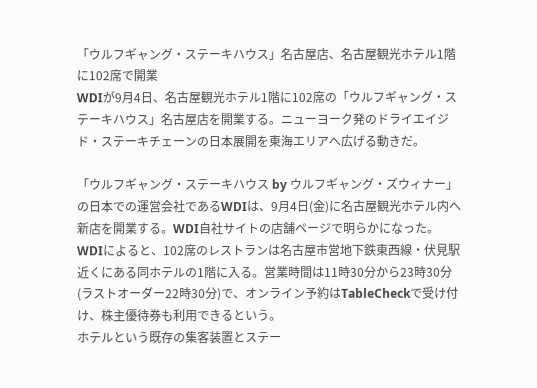「ウルフギャング・ステーキハウス」名古屋店、名古屋観光ホテル1階に102席で開業
WDIが9月4日、名古屋観光ホテル1階に102席の「ウルフギャング・ステーキハウス」名古屋店を開業する。ニューヨーク発のドライエイジド・ステーキチェーンの日本展開を東海エリアへ広げる動きだ。

「ウルフギャング・ステーキハウス by ウルフギャング・ズウィナー」の日本での運営会社であるWDIは、9月4日(金)に名古屋観光ホテル内へ新店を開業する。WDI自社サイトの店舗ページで明らかになった。
WDIによると、102席のレストランは名古屋市営地下鉄東西線・伏見駅近くにある同ホテルの1階に入る。営業時間は11時30分から23時30分(ラストオーダー22時30分)で、オンライン予約はTableCheckで受け付け、株主優待券も利用できるという。
ホテルという既存の集客装置とステー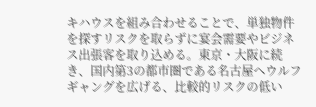キハウスを組み合わせることで、単独物件を探すリスクを取らずに宴会需要やビジネス出張客を取り込める。東京・大阪に続き、国内第3の都市圏である名古屋へウルフギャングを広げる、比較的リスクの低い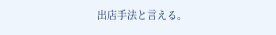出店手法と言える。